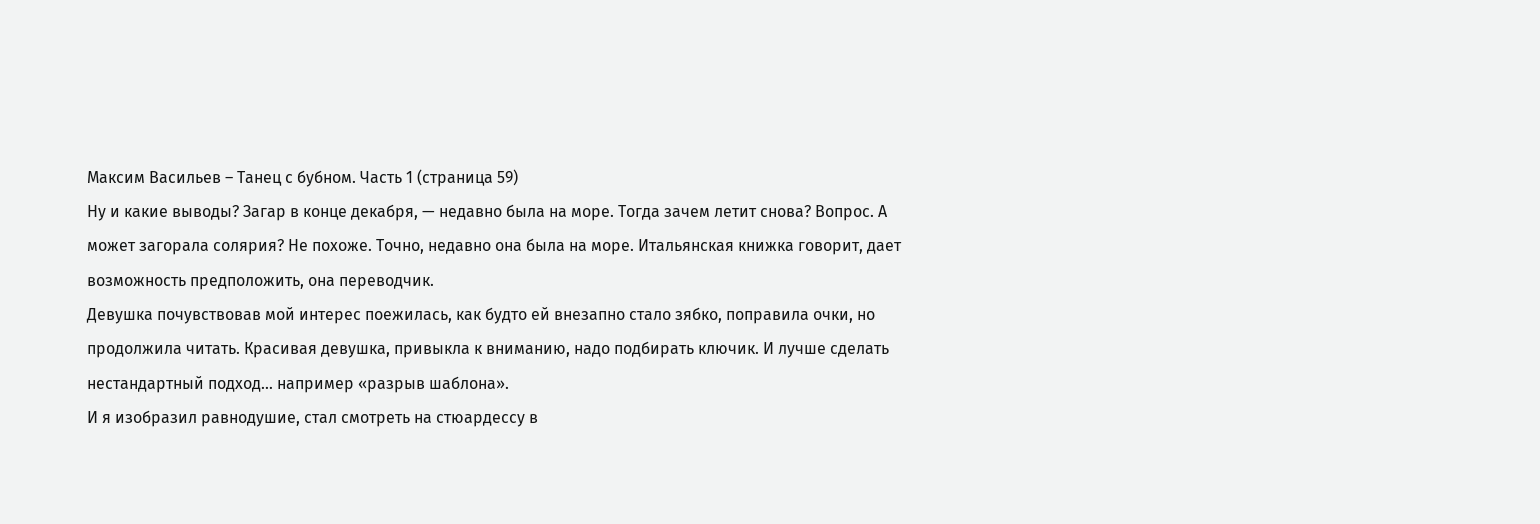Максим Васильев – Танец с бубном. Часть 1 (страница 59)
Ну и какие выводы? Загар в конце декабря, — недавно была на море. Тогда зачем летит снова? Вопрос. А может загорала солярия? Не похоже. Точно, недавно она была на море. Итальянская книжка говорит, дает возможность предположить, она переводчик.
Девушка почувствовав мой интерес поежилась, как будто ей внезапно стало зябко, поправила очки, но продолжила читать. Красивая девушка, привыкла к вниманию, надо подбирать ключик. И лучше сделать нестандартный подход… например «разрыв шаблона».
И я изобразил равнодушие, стал смотреть на стюардессу в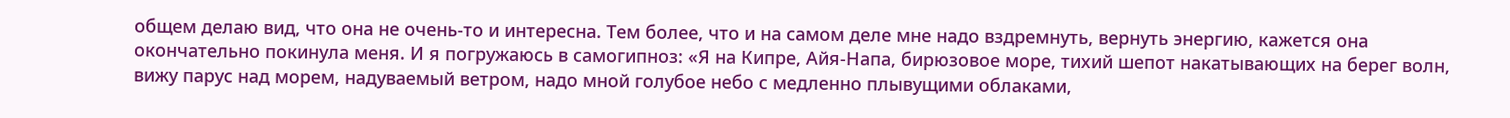общем делаю вид, что она не очень-то и интересна. Тем более, что и на самом деле мне надо вздремнуть, вернуть энергию, кажется она окончательно покинула меня. И я погружаюсь в самогипноз: «Я на Кипре, Айя-Напа, бирюзовое море, тихий шепот накатывающих на берег волн, вижу парус над морем, надуваемый ветром, надо мной голубое небо с медленно плывущими облаками,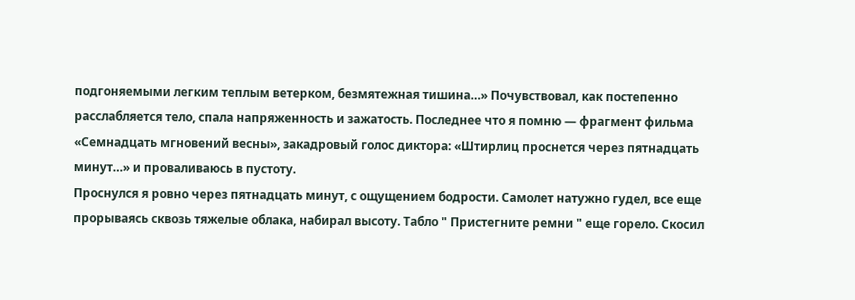подгоняемыми легким теплым ветерком, безмятежная тишина…» Почувствовал, как постепенно расслабляется тело, спала напряженность и зажатость. Последнее что я помню — фрагмент фильма «Семнадцать мгновений весны», закадровый голос диктора: «Штирлиц проснется через пятнадцать минут…» и проваливаюсь в пустоту.
Проснулся я ровно через пятнадцать минут, с ощущением бодрости. Самолет натужно гудел, все еще прорываясь сквозь тяжелые облака, набирал высоту. Табло " Пристегните ремни " еще горело. Скосил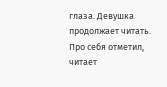глаза. Девушка продолжает читать. Про себя отметил, читает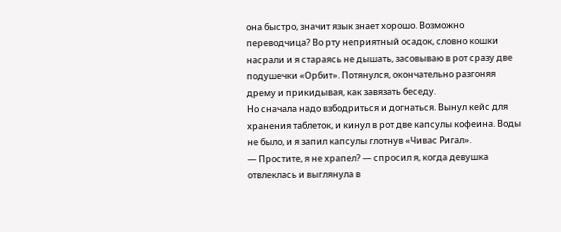она быстро, значит язык знает хорошо. Возможно переводчица? Во рту неприятный осадок, словно кошки насрали и я стараясь не дышать, засовываю в рот сразу две подушечки «Орбит». Потянулся, окончательно разгоняя дрему и прикидывая, как завязать беседу.
Но сначала надо взбодриться и догнаться. Вынул кейс для хранения таблеток, и кинул в рот две капсулы кофеина. Воды не было, и я запил капсулы глотнув «Чивас Ригал».
— Простите, я не храпел? — спросил я, когда девушка отвлеклась и выглянула в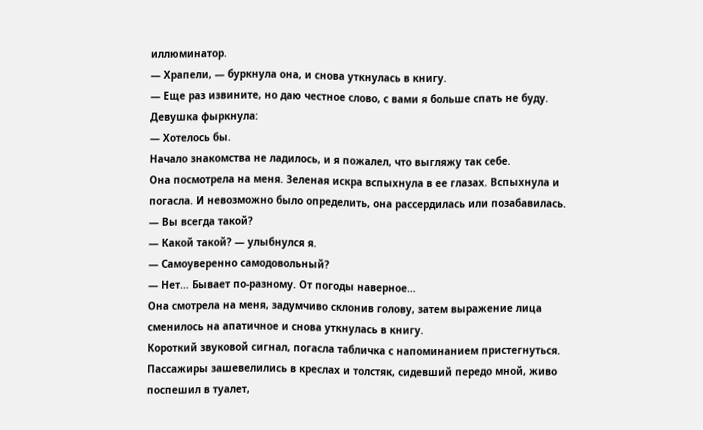иллюминатор.
— Храпели, — буркнула она, и снова уткнулась в книгу.
— Еще раз извините, но даю честное слово, с вами я больше спать не буду.
Девушка фыркнула:
— Хотелось бы.
Начало знакомства не ладилось, и я пожалел, что выгляжу так себе.
Она посмотрела на меня. Зеленая искра вспыхнула в ее глазах. Вспыхнула и погасла. И невозможно было определить, она рассердилась или позабавилась.
— Вы всегда такой?
— Какой такой? — улыбнулся я.
— Самоуверенно самодовольный?
— Нет… Бывает по-разному. От погоды наверное…
Она смотрела на меня, задумчиво склонив голову, затем выражение лица сменилось на апатичное и снова уткнулась в книгу.
Короткий звуковой сигнал, погасла табличка с напоминанием пристегнуться. Пассажиры зашевелились в креслах и толстяк, сидевший передо мной, живо поспешил в туалет,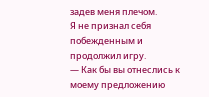задев меня плечом.
Я не признал себя побежденным и продолжил игру.
— Как бы вы отнеслись к моему предложению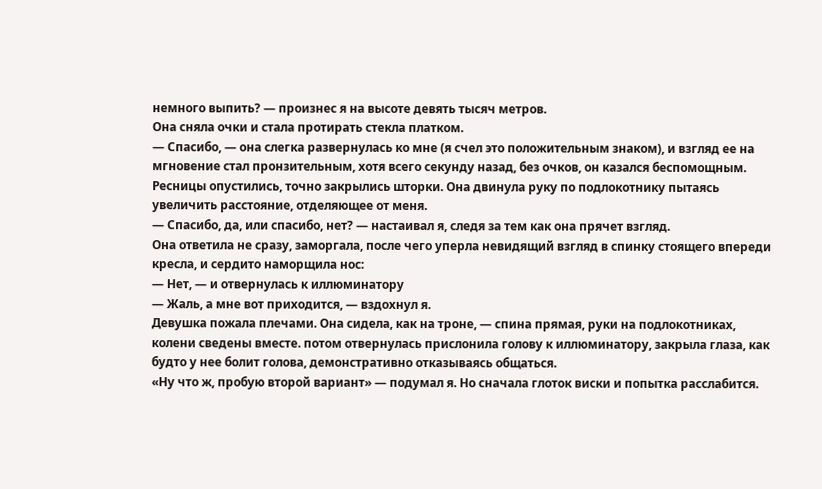немного выпить? — произнес я на высоте девять тысяч метров.
Она сняла очки и стала протирать стекла платком.
— Спасибо, — она слегка развернулась ко мне (я счел это положительным знаком), и взгляд ее на мгновение стал пронзительным, хотя всего секунду назад, без очков, он казался беспомощным. Ресницы опустились, точно закрылись шторки. Она двинула руку по подлокотнику пытаясь увеличить расстояние, отделяющее от меня.
— Спасибо, да, или спасибо, нет? — настаивал я, следя за тем как она прячет взгляд.
Она ответила не сразу, заморгала, после чего уперла невидящий взгляд в спинку стоящего впереди кресла, и сердито наморщила нос:
— Нет, — и отвернулась к иллюминатору
— Жаль, а мне вот приходится, — вздохнул я.
Девушка пожала плечами. Она сидела, как на троне, — спина прямая, руки на подлокотниках, колени сведены вместе. потом отвернулась прислонила голову к иллюминатору, закрыла глаза, как будто у нее болит голова, демонстративно отказываясь общаться.
«Ну что ж, пробую второй вариант» — подумал я. Но сначала глоток виски и попытка расслабится.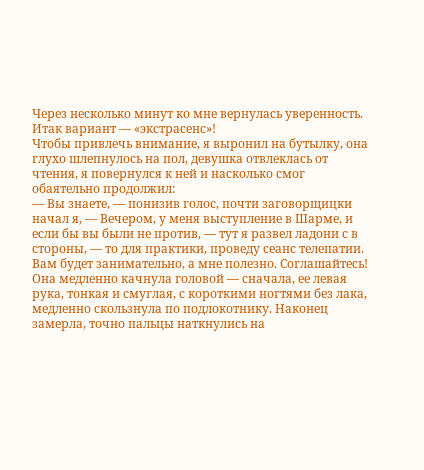Через несколько минут ко мне вернулась уверенность. Итак вариант — «экстрасенс»!
Чтобы привлечь внимание, я выронил на бутылку, она глухо шлепнулось на пол, девушка отвлеклась от чтения, я повернулся к ней и насколько смог обаятельно продолжил:
— Вы знаете, — понизив голос, почти заговорщицки начал я, — Вечером, у меня выступление в Шарме, и если бы вы были не против, — тут я развел ладони с в стороны, — то для практики, проведу сеанс телепатии. Вам будет занимательно, а мне полезно. Соглашайтесь!
Она медленно качнула головой — сначала, ее левая рука, тонкая и смуглая, с короткими ногтями без лака, медленно скользнула по подлокотнику. Наконец замерла, точно пальцы наткнулись на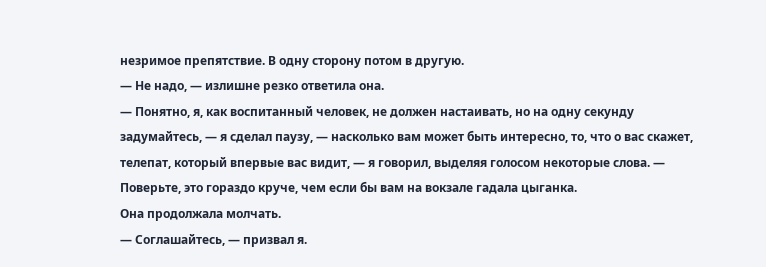незримое препятствие. В одну сторону потом в другую.
— Не надо, — излишне резко ответила она.
— Понятно, я, как воспитанный человек, не должен настаивать, но на одну секунду задумайтесь, — я сделал паузу, — насколько вам может быть интересно, то, что о вас скажет, телепат, который впервые вас видит, — я говорил, выделяя голосом некоторые слова. — Поверьте, это гораздо круче, чем если бы вам на вокзале гадала цыганка.
Она продолжала молчать.
— Соглашайтесь, — призвал я.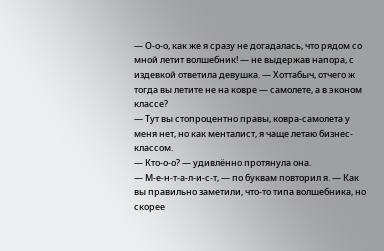— О-о-о, как же я сразу не догадалась, что рядом со мной летит волшебник! — не выдержав напора, с издевкой ответила девушка. — Хоттабыч, отчего ж тогда вы летите не на ковре — самолете, а в эконом классе?
— Тут вы стопроцентно правы, ковра-самолета у меня нет, но как менталист, я чаще летаю бизнес-классом.
— Кто-о-о? — удивлённо протянула она.
— М-е-н-т-а-л-и-с-т, — по буквам повторил я. — Как вы правильно заметили, что-то типа волшебника, но скорее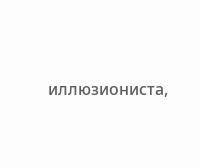иллюзиониста,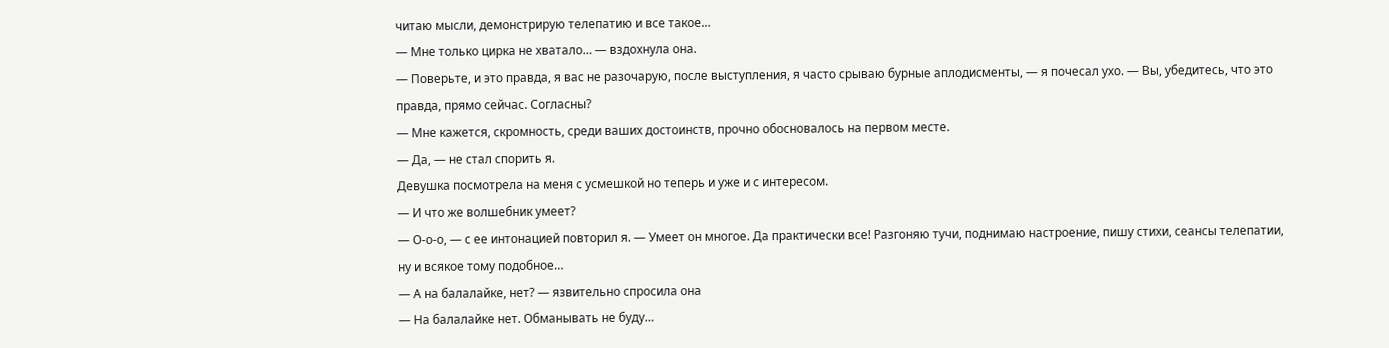читаю мысли, демонстрирую телепатию и все такое…
— Мне только цирка не хватало… — вздохнула она.
— Поверьте, и это правда, я вас не разочарую, после выступления, я часто срываю бурные аплодисменты, — я почесал ухо. — Вы, убедитесь, что это правда, прямо сейчас. Согласны?
— Мне кажется, скромность, среди ваших достоинств, прочно обосновалось на первом месте.
— Да, — не стал спорить я.
Девушка посмотрела на меня с усмешкой но теперь и уже и с интересом.
— И что же волшебник умеет?
— О-о-о, — с ее интонацией повторил я. — Умеет он многое. Да практически все! Разгоняю тучи, поднимаю настроение, пишу стихи, сеансы телепатии, ну и всякое тому подобное…
— А на балалайке, нет? — язвительно спросила она
— На балалайке нет. Обманывать не буду…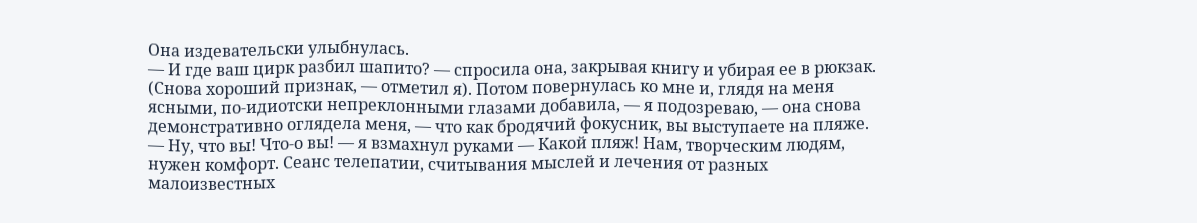Она издевательски улыбнулась.
— И где ваш цирк разбил шапито? — спросила она, закрывая книгу и убирая ее в рюкзак. (Снова хороший признак, — отметил я). Потом повернулась ко мне и, глядя на меня ясными, по-идиотски непреклонными глазами добавила, — я подозреваю, — она снова демонстративно оглядела меня, — что как бродячий фокусник, вы выступаете на пляже.
— Ну, что вы! Что-о вы! — я взмахнул руками — Какой пляж! Нам, творческим людям, нужен комфорт. Сеанс телепатии, считывания мыслей и лечения от разных малоизвестных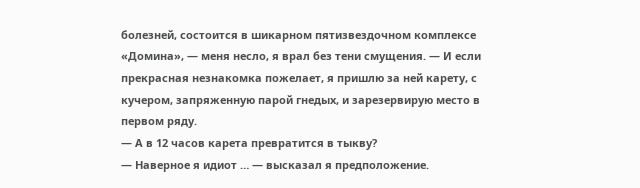болезней, состоится в шикарном пятизвездочном комплексе «Домина», — меня несло, я врал без тени смущения. — И если прекрасная незнакомка пожелает, я пришлю за ней карету, с кучером, запряженную парой гнедых, и зарезервирую место в первом ряду.
— А в 12 часов карета превратится в тыкву?
— Наверное я идиот … — высказал я предположение.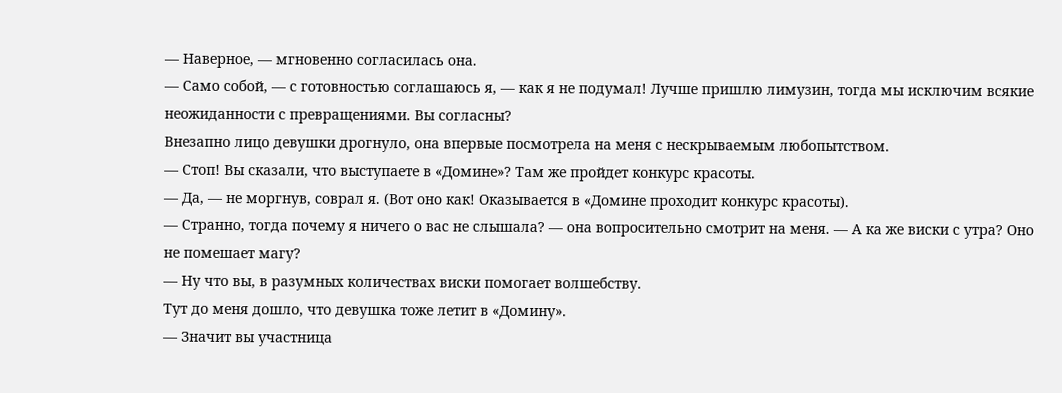— Наверное, — мгновенно согласилась она.
— Само собой, — с готовностью соглашаюсь я, — как я не подумал! Лучше пришлю лимузин, тогда мы исключим всякие неожиданности с превращениями. Вы согласны?
Внезапно лицо девушки дрогнуло, она впервые посмотрела на меня с нескрываемым любопытством.
— Стоп! Вы сказали, что выступаете в «Домине»? Там же пройдет конкурс красоты.
— Да, — не моргнув, соврал я. (Вот оно как! Оказывается в «Домине проходит конкурс красоты).
— Странно, тогда почему я ничего о вас не слышала? — она вопросительно смотрит на меня. — А ка же виски с утра? Оно не помешает магу?
— Ну что вы, в разумных количествах виски помогает волшебству.
Тут до меня дошло, что девушка тоже летит в «Домину».
— Значит вы участница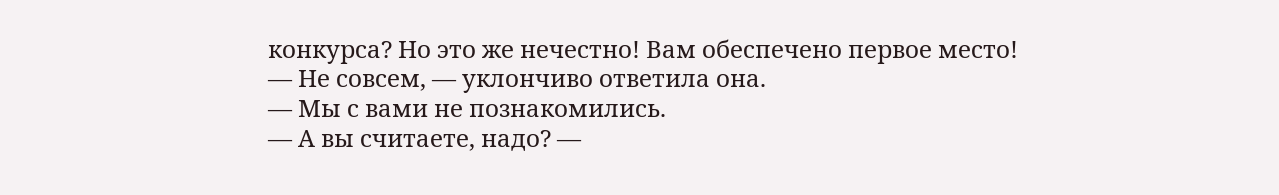конкурса? Но это же нечестно! Вам обеспечено первое место!
— Не совсем, — уклончиво ответила она.
— Мы с вами не познакомились.
— А вы считаете, надо? —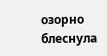озорно блеснула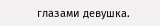глазами девушка.